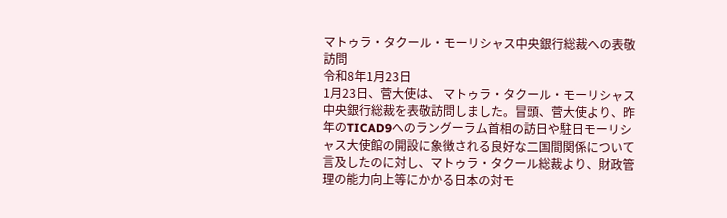マトゥラ・タクール・モーリシャス中央銀行総裁への表敬訪問
令和8年1月23日
1月23日、菅大使は、 マトゥラ・タクール・モーリシャス中央銀行総裁を表敬訪問しました。冒頭、菅大使より、昨年のTICAD9へのラングーラム首相の訪日や駐日モーリシャス大使館の開設に象徴される良好な二国間関係について言及したのに対し、マトゥラ・タクール総裁より、財政管理の能力向上等にかかる日本の対モ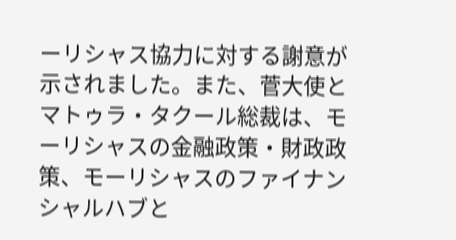ーリシャス協力に対する謝意が示されました。また、菅大使とマトゥラ・タクール総裁は、モーリシャスの金融政策・財政政策、モーリシャスのファイナンシャルハブと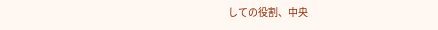しての役割、中央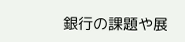銀行の課題や展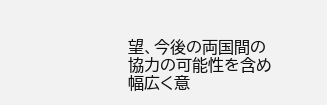望、今後の両国間の協力の可能性を含め幅広く意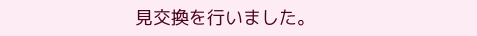見交換を行いました。